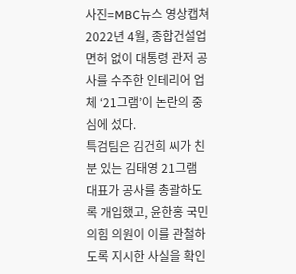사진=MBC뉴스 영상캡쳐
2022년 4월, 종합건설업 면허 없이 대통령 관저 공사를 수주한 인테리어 업체 ‘21그램’이 논란의 중심에 섰다.
특검팀은 김건희 씨가 친분 있는 김태영 21그램 대표가 공사를 총괄하도록 개입했고, 윤한홍 국민의힘 의원이 이를 관철하도록 지시한 사실을 확인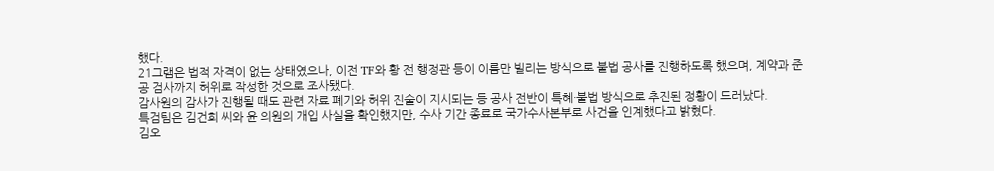했다.
21그램은 법적 자격이 없는 상태였으나, 이전 TF와 황 전 행정관 등이 이름만 빌리는 방식으로 불법 공사를 진행하도록 했으며, 계약과 준공 검사까지 허위로 작성한 것으로 조사됐다.
감사원의 감사가 진행될 때도 관련 자료 폐기와 허위 진술이 지시되는 등 공사 전반이 특혜·불법 방식으로 추진된 정황이 드러났다.
특검팀은 김건희 씨와 윤 의원의 개입 사실을 확인했지만, 수사 기간 종료로 국가수사본부로 사건을 인계했다고 밝혔다.
김오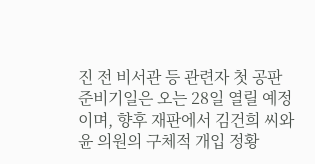진 전 비서관 등 관련자 첫 공판준비기일은 오는 28일 열릴 예정이며, 향후 재판에서 김건희 씨와 윤 의원의 구체적 개입 정황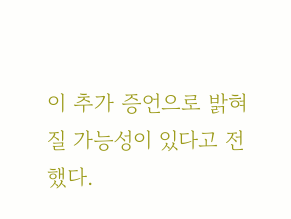이 추가 증언으로 밝혀질 가능성이 있다고 전했다.